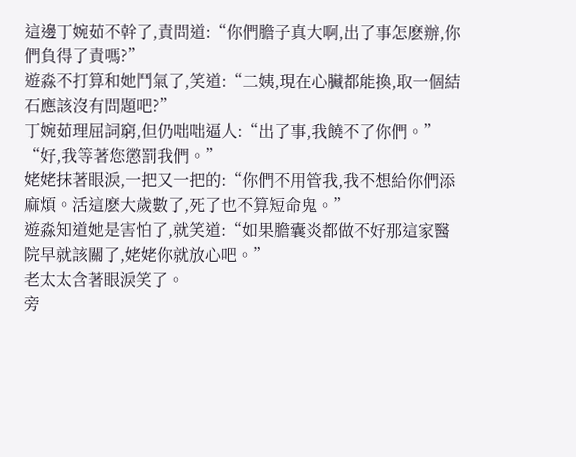這邊丁婉茹不幹了,責問道:“你們膽子真大啊,出了事怎麽辦,你們負得了責嗎?”
遊淼不打算和她鬥氣了,笑道:“二姨,現在心臟都能換,取一個結石應該沒有問題吧?”
丁婉茹理屈詞窮,但仍咄咄逼人:“出了事,我饒不了你們。”
“好,我等著您懲罰我們。”
姥姥抹著眼淚,一把又一把的:“你們不用管我,我不想給你們添麻煩。活這麽大歲數了,死了也不算短命鬼。”
遊淼知道她是害怕了,就笑道:“如果膽囊炎都做不好那這家醫院早就該關了,姥姥你就放心吧。”
老太太含著眼淚笑了。
旁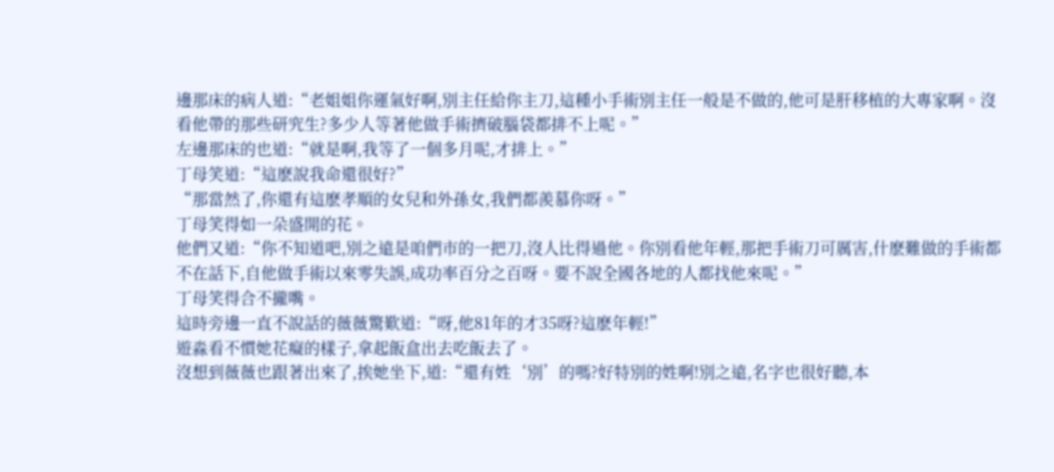邊那床的病人道:“老姐姐你運氣好啊,別主任給你主刀,這種小手術別主任一般是不做的,他可是肝移植的大專家啊。沒看他帶的那些研究生?多少人等著他做手術擠破腦袋都排不上呢。”
左邊那床的也道:“就是啊,我等了一個多月呢,才排上。”
丁母笑道:“這麽說我命還很好?”
“那當然了,你還有這麽孝順的女兒和外孫女,我們都羨慕你呀。”
丁母笑得如一朵盛開的花。
他們又道:“你不知道吧,別之遠是咱們市的一把刀,沒人比得過他。你別看他年輕,那把手術刀可厲害,什麽難做的手術都不在話下,自他做手術以來零失誤,成功率百分之百呀。要不說全國各地的人都找他來呢。”
丁母笑得合不攏嘴。
這時旁邊一直不說話的薇薇驚歎道:“呀,他81年的才35呀?這麽年輕!”
遊淼看不慣她花癡的樣子,拿起飯盒出去吃飯去了。
沒想到薇薇也跟著出來了,挨她坐下,道:“還有姓‘別’的嗎?好特別的姓啊!別之遠,名字也很好聽,本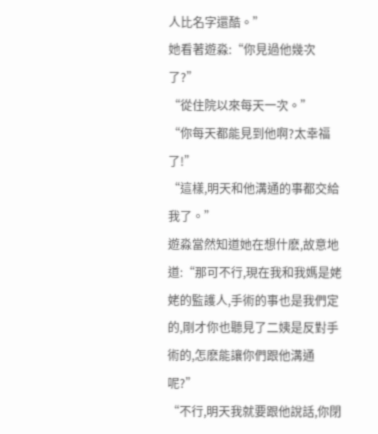人比名字還酷。”
她看著遊淼:“你見過他幾次了?”
“從住院以來每天一次。”
“你每天都能見到他啊?太幸福了!”
“這樣,明天和他溝通的事都交給我了。”
遊淼當然知道她在想什麽,故意地道:“那可不行,現在我和我媽是姥姥的監護人,手術的事也是我們定的,剛才你也聽見了二姨是反對手術的,怎麽能讓你們跟他溝通呢?”
“不行,明天我就要跟他說話,你閉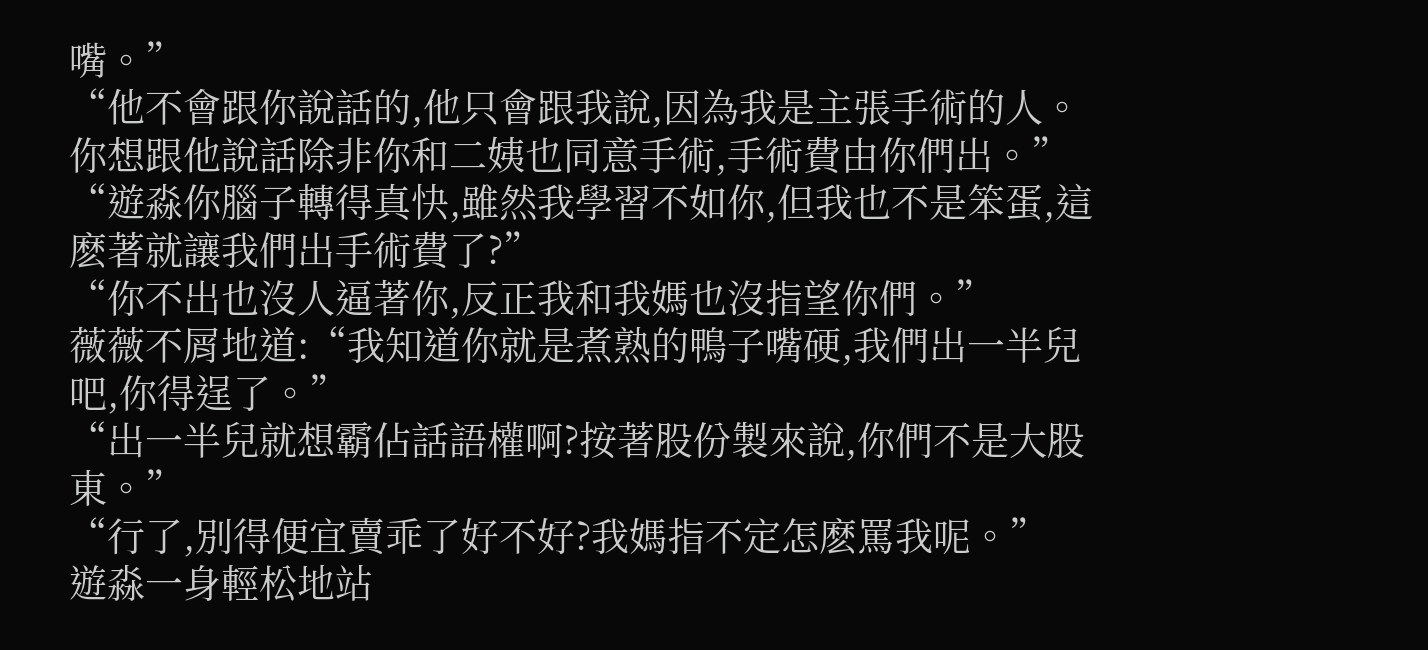嘴。”
“他不會跟你說話的,他只會跟我說,因為我是主張手術的人。你想跟他說話除非你和二姨也同意手術,手術費由你們出。”
“遊淼你腦子轉得真快,雖然我學習不如你,但我也不是笨蛋,這麽著就讓我們出手術費了?”
“你不出也沒人逼著你,反正我和我媽也沒指望你們。”
薇薇不屑地道:“我知道你就是煮熟的鴨子嘴硬,我們出一半兒吧,你得逞了。”
“出一半兒就想霸佔話語權啊?按著股份製來說,你們不是大股東。”
“行了,別得便宜賣乖了好不好?我媽指不定怎麽罵我呢。”
遊淼一身輕松地站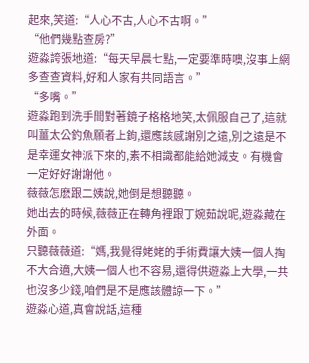起來,笑道:“人心不古,人心不古啊。”
“他們幾點查房?”
遊淼誇張地道:“每天早晨七點,一定要準時噢,沒事上網多查查資料,好和人家有共同語言。”
“多嘴。”
遊淼跑到洗手間對著鏡子格格地笑,太佩服自己了,這就叫薑太公釣魚願者上鉤,還應該感謝別之遠,別之遠是不是幸運女神派下來的,素不相識都能給她減支。有機會一定好好謝謝他。
薇薇怎麽跟二姨說,她倒是想聽聽。
她出去的時候,薇薇正在轉角裡跟丁婉茹說呢,遊淼藏在外面。
只聽薇薇道:“媽,我覺得姥姥的手術費讓大姨一個人掏不大合適,大姨一個人也不容易,還得供遊淼上大學,一共也沒多少錢,咱們是不是應該體諒一下。”
遊淼心道,真會說話,這種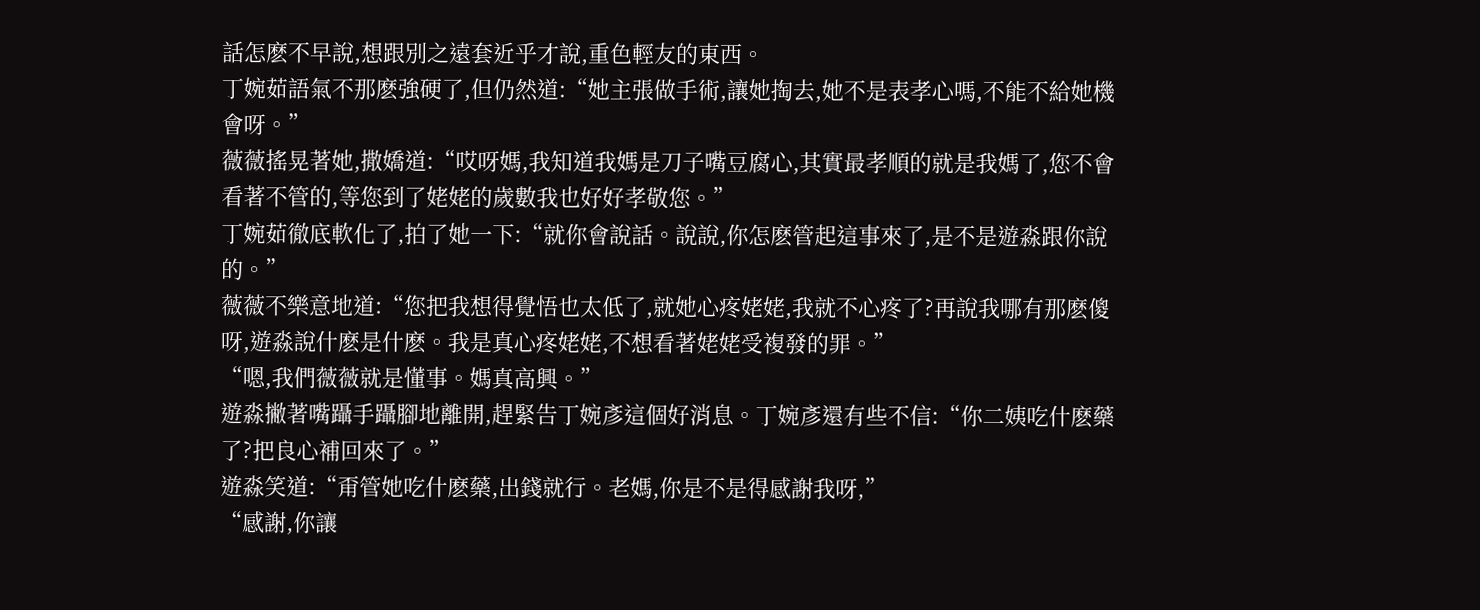話怎麽不早說,想跟別之遠套近乎才說,重色輕友的東西。
丁婉茹語氣不那麽強硬了,但仍然道:“她主張做手術,讓她掏去,她不是表孝心嗎,不能不給她機會呀。”
薇薇搖晃著她,撒嬌道:“哎呀媽,我知道我媽是刀子嘴豆腐心,其實最孝順的就是我媽了,您不會看著不管的,等您到了姥姥的歲數我也好好孝敬您。”
丁婉茹徹底軟化了,拍了她一下:“就你會說話。說說,你怎麽管起這事來了,是不是遊淼跟你說的。”
薇薇不樂意地道:“您把我想得覺悟也太低了,就她心疼姥姥,我就不心疼了?再說我哪有那麽傻呀,遊淼說什麽是什麽。我是真心疼姥姥,不想看著姥姥受複發的罪。”
“嗯,我們薇薇就是懂事。媽真高興。”
遊淼撇著嘴躡手躡腳地離開,趕緊告丁婉彥這個好消息。丁婉彥還有些不信:“你二姨吃什麽藥了?把良心補回來了。”
遊淼笑道:“甭管她吃什麽藥,出錢就行。老媽,你是不是得感謝我呀,”
“感謝,你讓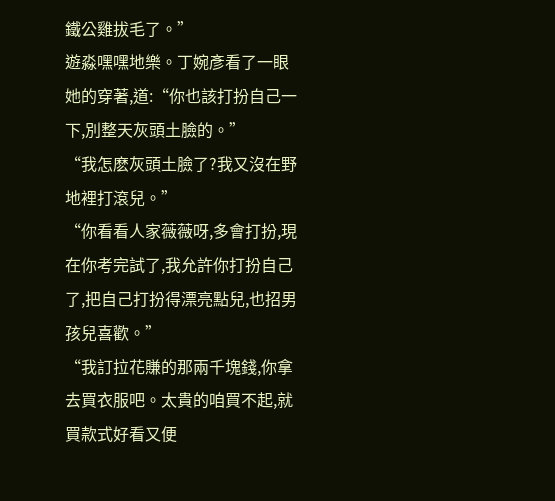鐵公雞拔毛了。”
遊淼嘿嘿地樂。丁婉彥看了一眼她的穿著,道:“你也該打扮自己一下,別整天灰頭土臉的。”
“我怎麽灰頭土臉了?我又沒在野地裡打滾兒。”
“你看看人家薇薇呀,多會打扮,現在你考完試了,我允許你打扮自己了,把自己打扮得漂亮點兒,也招男孩兒喜歡。”
“我訂拉花賺的那兩千塊錢,你拿去買衣服吧。太貴的咱買不起,就買款式好看又便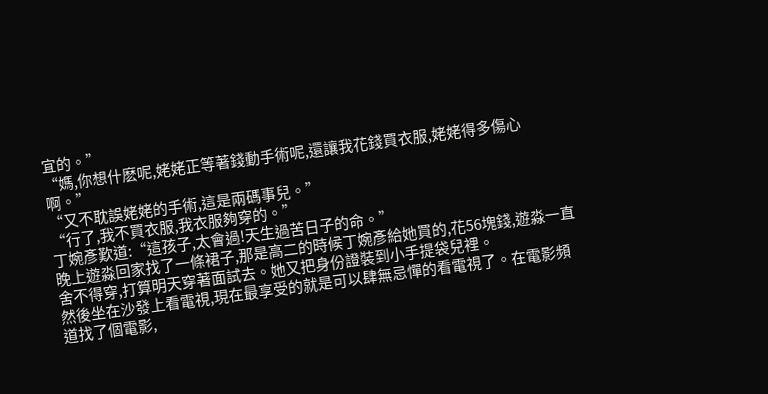宜的。”
“媽,你想什麽呢,姥姥正等著錢動手術呢,還讓我花錢買衣服,姥姥得多傷心啊。”
“又不耽誤姥姥的手術,這是兩碼事兒。”
“行了,我不買衣服,我衣服夠穿的。”
丁婉彥歎道:“這孩子,太會過!天生過苦日子的命。”
晚上遊淼回家找了一條裙子,那是高二的時候丁婉彥給她買的,花56塊錢,遊淼一直舍不得穿,打算明天穿著面試去。她又把身份證裝到小手提袋兒裡。
然後坐在沙發上看電視,現在最享受的就是可以肆無忌憚的看電視了。在電影頻道找了個電影,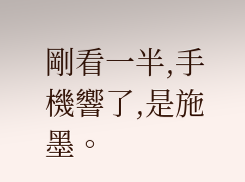剛看一半,手機響了,是施墨。